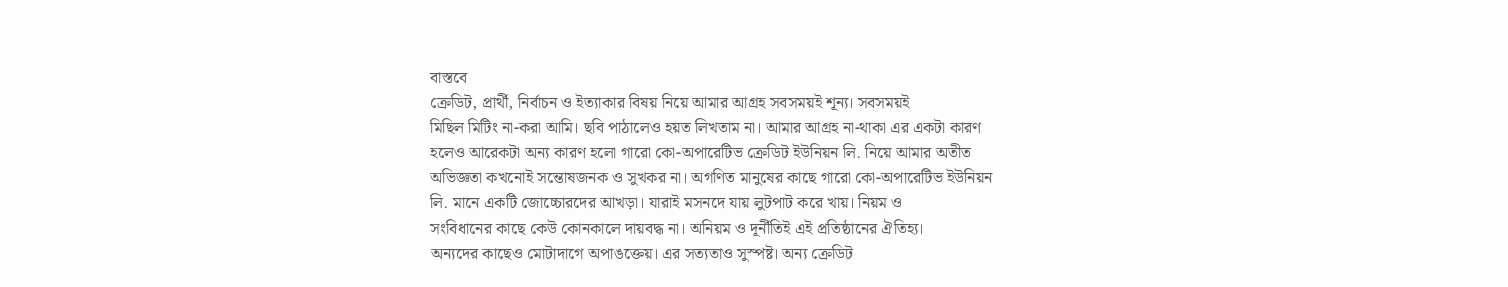বাস্তবে
ক্রেডিট, প্রার্থী, নির্বাচন ও ইত্যাকার বিষয় নিয়ে আমার আগ্রহ সবসময়ই শূন্য। সবসময়ই
মিছিল মিটিং না-করা আমি। ছবি পাঠালেও হয়ত লিখতাম না। আমার আগ্রহ না-থাকা এর একটা কারণ
হলেও আরেকটা অন্য কারণ হলো গারো কো-অপারেটিভ ক্রেডিট ইউনিয়ন লি. নিয়ে আমার অতীত
অভিজ্ঞতা কখনোই সন্তোষজনক ও সুখকর না। অগণিত মানুষের কাছে গারো কো-অপারেটিভ ইউনিয়ন
লি. মানে একটি জোচ্চোরদের আখড়া। যারাই মসনদে যায় লুটপাট করে খায়। নিয়ম ও
সংবিধানের কাছে কেউ কোনকালে দায়বদ্ধ না। অনিয়ম ও দূর্নীতিই এই প্রতিষ্ঠানের ঐতিহ্য।
অন্যদের কাছেও মোটাদাগে অপাঙক্তেয়। এর সত্যতাও সুস্পষ্ট। অন্য ক্রেডিট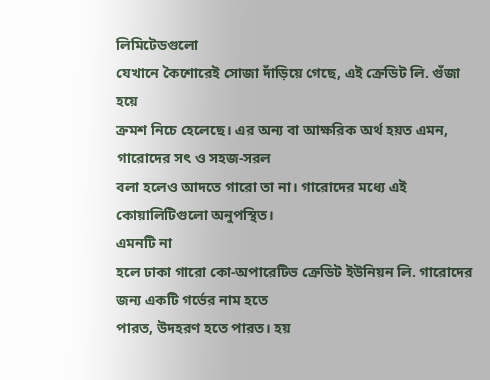লিমিটেডগুলো
যেখানে কৈশোরেই সোজা দাঁড়িয়ে গেছে, এই ক্রেডিট লি. গুঁজা হয়ে
ক্রমশ নিচে হেলেছে। এর অন্য বা আক্ষরিক অর্থ হয়ত এমন, গারোদের সৎ ও সহজ-সরল
বলা হলেও আদতে গারো তা না। গারোদের মধ্যে এই কোয়ালিটিগুলো অনুপস্থিত।
এমনটি না
হলে ঢাকা গারো কো-অপারেটিভ ক্রেডিট ইউনিয়ন লি. গারোদের জন্য একটি গর্ভের নাম হতে
পারত, উদহরণ হতে পারত। হয়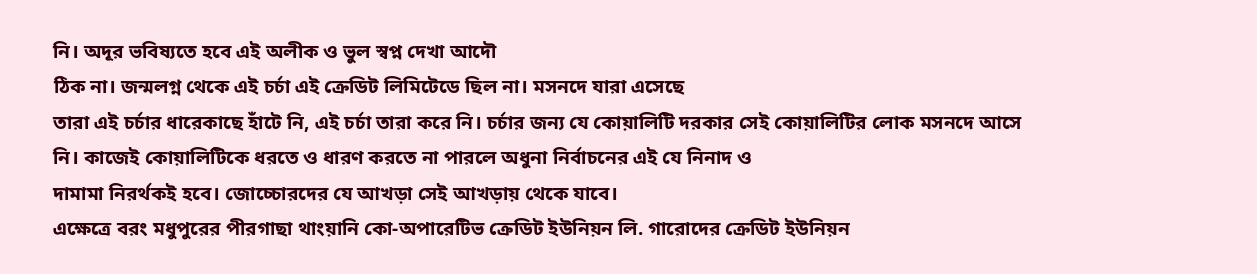নি। অদূর ভবিষ্যতে হবে এই অলীক ও ভুল স্বপ্ন দেখা আদৌ
ঠিক না। জন্মলগ্ন থেকে এই চর্চা এই ক্রেডিট লিমিটেডে ছিল না। মসনদে যারা এসেছে
তারা এই চর্চার ধারেকাছে হাঁটে নি, এই চর্চা তারা করে নি। চর্চার জন্য যে কোয়ালিটি দরকার সেই কোয়ালিটির লোক মসনদে আসে
নি। কাজেই কোয়ালিটিকে ধরতে ও ধারণ করতে না পারলে অধুনা নির্বাচনের এই যে নিনাদ ও
দামামা নিরর্থকই হবে। জোচ্চোরদের যে আখড়া সেই আখড়ায় থেকে যাবে।
এক্ষেত্রে বরং মধুপুরের পীরগাছা থাংয়ানি কো-অপারেটিভ ক্রেডিট ইউনিয়ন লি. গারোদের ক্রেডিট ইউনিয়ন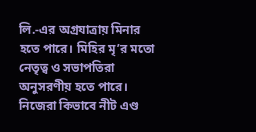লি.-এর অগ্রযাত্রায় মিনার হতে পারে। মিহির মৃ’র মতো নেতৃত্ব ও সভাপতিরা অনুসরণীয় হতে পারে। নিজেরা কিভাবে নীট এণ্ড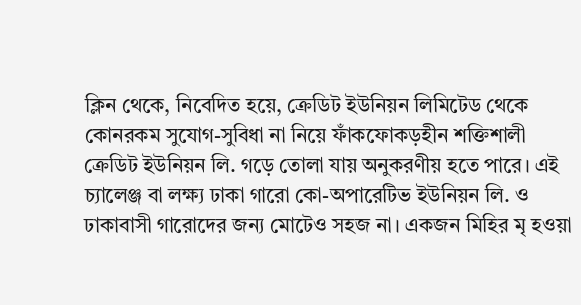ক্লিন থেকে, নিবেদিত হয়ে, ক্রেডিট ইউনিয়ন লিমিটেড থেকে কোনরকম সুযোগ-সুবিধা না নিয়ে ফাঁকফোকড়হীন শক্তিশালী ক্রেডিট ইউনিয়ন লি. গড়ে তোলা যায় অনুকরণীয় হতে পারে। এই চ্যালেঞ্জ বা লক্ষ্য ঢাকা গারো কো-অপারেটিভ ইউনিয়ন লি. ও ঢাকাবাসী গারোদের জন্য মোটেও সহজ না। একজন মিহির মৃ হওয়া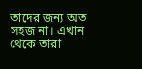তাদের জন্য অত সহজ না। এখান থেকে তারা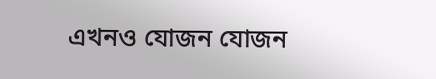এখনও যোজন যোজন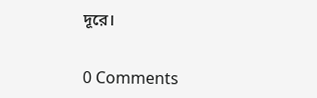দূরে।


0 Comments